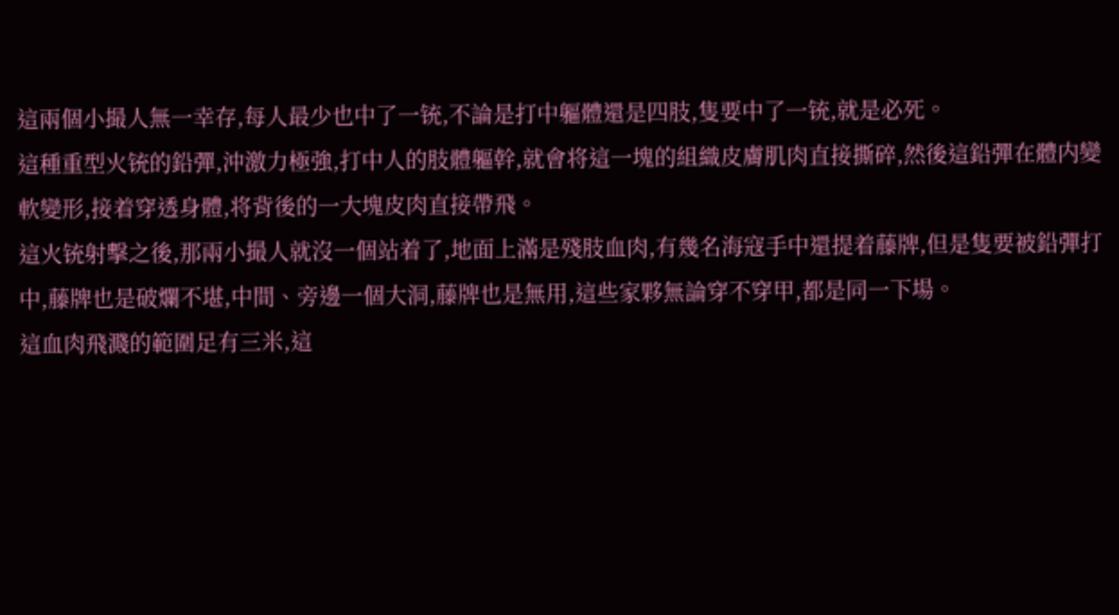這兩個小撮人無一幸存,每人最少也中了一铳,不論是打中軀體還是四肢,隻要中了一铳,就是必死。
這種重型火铳的鉛彈,沖激力極強,打中人的肢體軀幹,就會将這一塊的組織皮膚肌肉直接撕碎,然後這鉛彈在體内變軟變形,接着穿透身體,将背後的一大塊皮肉直接帶飛。
這火铳射擊之後,那兩小撮人就沒一個站着了,地面上滿是殘肢血肉,有幾名海寇手中還提着藤牌,但是隻要被鉛彈打中,藤牌也是破爛不堪,中間、旁邊一個大洞,藤牌也是無用,這些家夥無論穿不穿甲,都是同一下場。
這血肉飛濺的範圍足有三米,這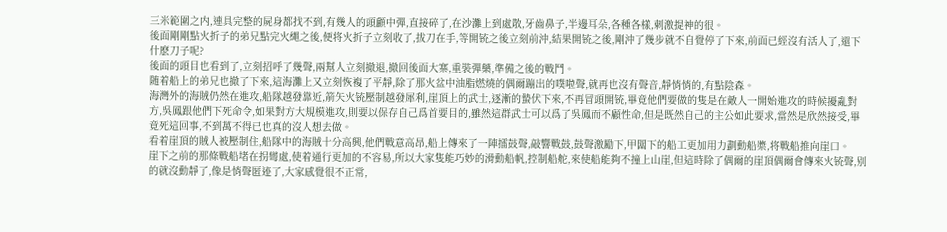三米範圍之内,連具完整的屍身都找不到,有幾人的頭顱中彈,直接碎了,在沙灘上到處散,牙齒鼻子,半邊耳朵,各種各樣,刺激提神的很。
後面剛剛點火折子的弟兄點完火繩之後,便将火折子立刻收了,拔刀在手,等開铳之後立刻前沖,結果開铳之後,剛沖了幾步就不自覺停了下來,前面已經沒有活人了,還下什麽刀子呢?
後面的頭目也看到了,立刻招呼了幾聲,兩幫人立刻撤退,撤回後面大寨,重裝彈藥,準備之後的戰鬥。
随着船上的弟兄也撤了下來,這海灘上又立刻恢複了平靜,除了那火盆中油脂燃燒的偶爾蹦出的噗啦聲,就再也沒有聲音,靜悄悄的,有點陰森。
海灣外的海賊仍然在進攻,船隊越發靠近,箭矢火铳壓制越發犀利,崖頂上的武士,逐漸的蟄伏下來,不再冒頭開铳,畢竟他們要做的隻是在敵人一開始進攻的時候擾亂對方,吳鳳跟他們下死命令,如果對方大規模進攻,則要以保存自己爲首要目的,雖然這群武士可以爲了吳鳳而不顧性命,但是既然自己的主公如此要求,當然是欣然接受,畢竟死這回事,不到萬不得已也真的沒人想去做。
看着崖頂的賊人被壓制住,船隊中的海賊十分高興,他們戰意高昂,船上傳來了一陣擂鼓聲,敲響戰鼓,鼓聲激勵下,甲闆下的船工更加用力劃動船槳,将戰船推向崖口。
崖下之前的那條戰船堵在拐彎處,使着通行更加的不容易,所以大家隻能巧妙的滑動船帆,控制船舵,來使船能夠不撞上山崖,但這時除了偶爾的崖頂偶爾會傳來火铳聲,别的就沒動靜了,像是悄聲匿迹了,大家感覺很不正常,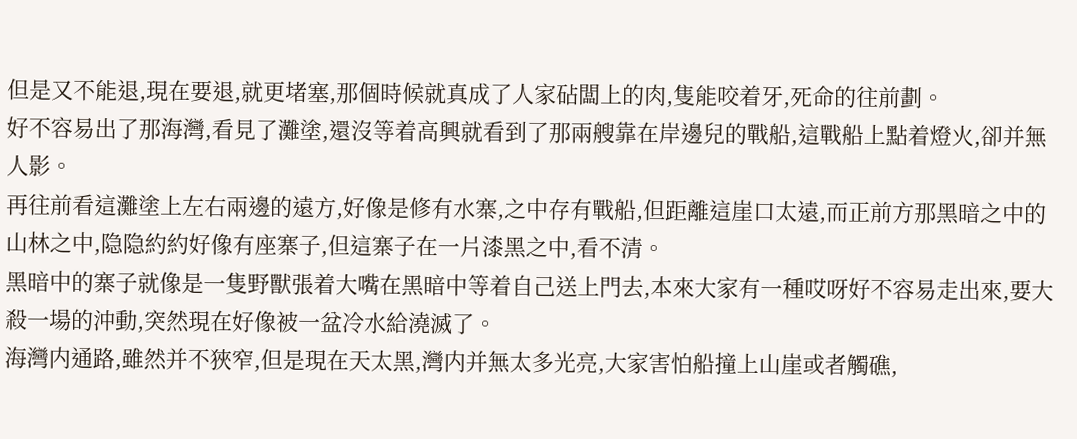但是又不能退,現在要退,就更堵塞,那個時候就真成了人家砧闆上的肉,隻能咬着牙,死命的往前劃。
好不容易出了那海灣,看見了灘塗,還沒等着高興就看到了那兩艘靠在岸邊兒的戰船,這戰船上點着燈火,卻并無人影。
再往前看這灘塗上左右兩邊的遠方,好像是修有水寨,之中存有戰船,但距離這崖口太遠,而正前方那黑暗之中的山林之中,隐隐約約好像有座寨子,但這寨子在一片漆黑之中,看不清。
黑暗中的寨子就像是一隻野獸張着大嘴在黑暗中等着自己送上門去,本來大家有一種哎呀好不容易走出來,要大殺一場的沖動,突然現在好像被一盆冷水給澆滅了。
海灣内通路,雖然并不狹窄,但是現在天太黑,灣内并無太多光亮,大家害怕船撞上山崖或者觸礁,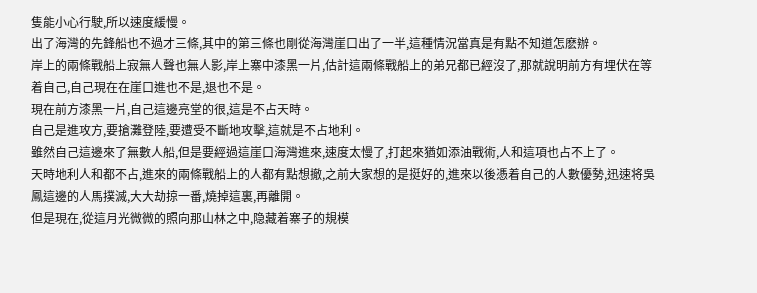隻能小心行駛,所以速度緩慢。
出了海灣的先鋒船也不過才三條,其中的第三條也剛從海灣崖口出了一半,這種情況當真是有點不知道怎麽辦。
岸上的兩條戰船上寂無人聲也無人影,岸上寨中漆黑一片,估計這兩條戰船上的弟兄都已經沒了,那就說明前方有埋伏在等着自己,自己現在在崖口進也不是,退也不是。
現在前方漆黑一片,自己這邊亮堂的很,這是不占天時。
自己是進攻方,要搶灘登陸,要遭受不斷地攻擊,這就是不占地利。
雖然自己這邊來了無數人船,但是要經過這崖口海灣進來,速度太慢了,打起來猶如添油戰術,人和這項也占不上了。
天時地利人和都不占,進來的兩條戰船上的人都有點想撤,之前大家想的是挺好的,進來以後憑着自己的人數優勢,迅速将吳鳳這邊的人馬撲滅,大大劫掠一番,燒掉這裏,再離開。
但是現在,從這月光微微的照向那山林之中,隐藏着寨子的規模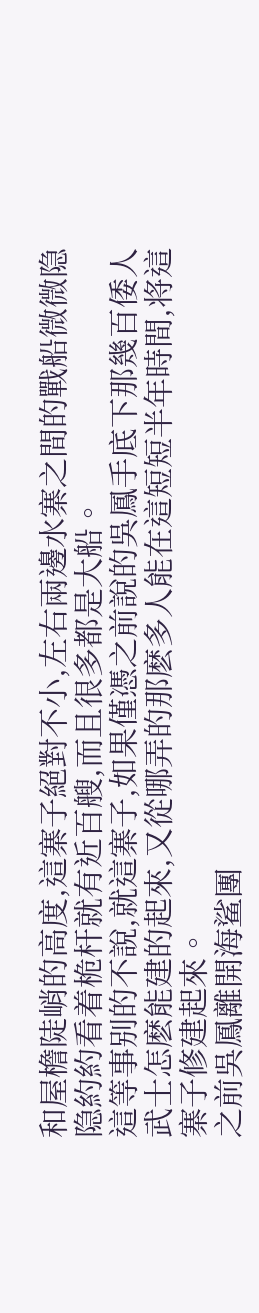和屋檐陡峭的高度,這寨子絕對不小,左右兩邊水寨之間的戰船微微隐隐約約看着桅杆就有近百艘,而且很多都是大船。
這等事别的不說,就這寨子,如果僅憑之前說的吳鳳手底下那幾百倭人武士怎麽能建的起來,又從哪弄的那麽多人能在這短短半年時間,将這寨子修建起來。
之前吳鳳離開海鲨團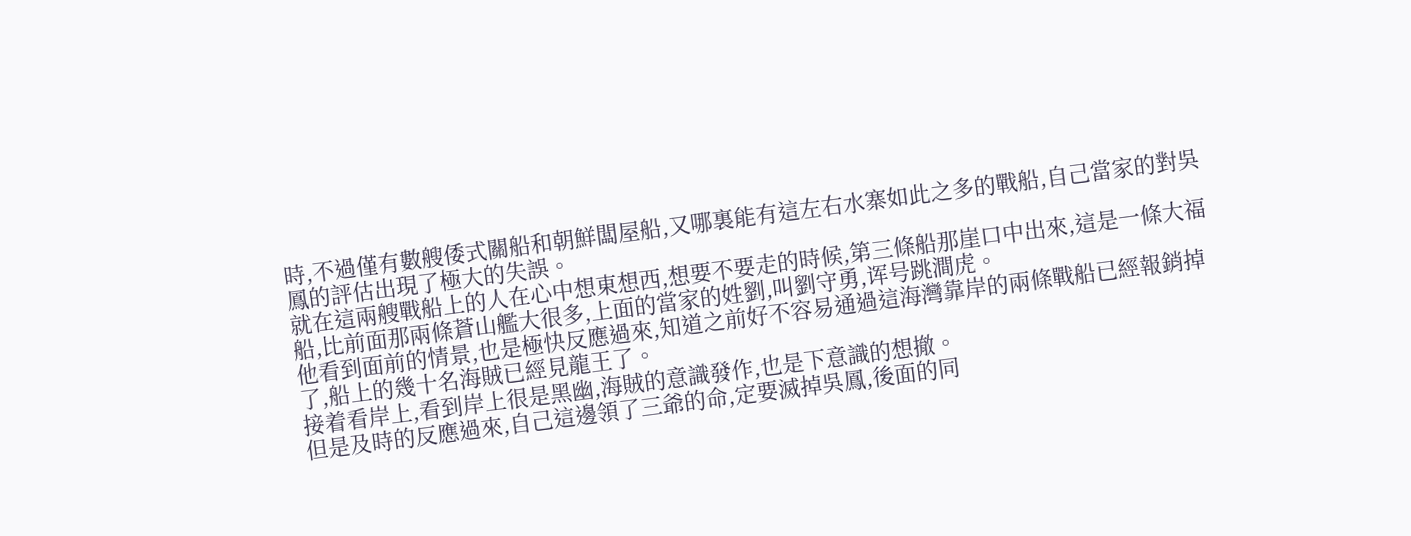時,不過僅有數艘倭式關船和朝鮮闆屋船,又哪裏能有這左右水寨如此之多的戰船,自己當家的對吳鳳的評估出現了極大的失誤。
就在這兩艘戰船上的人在心中想東想西,想要不要走的時候,第三條船那崖口中出來,這是一條大福船,比前面那兩條蒼山艦大很多,上面的當家的姓劉,叫劉守勇,诨号跳澗虎。
他看到面前的情景,也是極快反應過來,知道之前好不容易通過這海灣靠岸的兩條戰船已經報銷掉了,船上的幾十名海賊已經見龍王了。
接着看岸上,看到岸上很是黑幽,海賊的意識發作,也是下意識的想撤。
但是及時的反應過來,自己這邊領了三爺的命,定要滅掉吳鳳,後面的同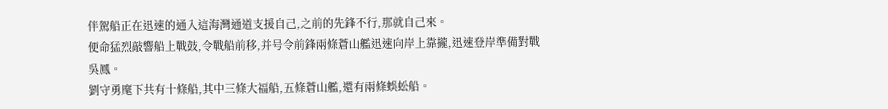伴駕船正在迅速的通入這海灣通道支援自己,之前的先鋒不行,那就自己來。
便命猛烈敲響船上戰鼓,令戰船前移,并号令前鋒兩條蒼山艦迅速向岸上靠攏,迅速登岸準備對戰吳鳳。
劉守勇麾下共有十條船,其中三條大福船,五條蒼山艦,還有兩條蜈蚣船。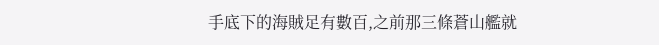手底下的海賊足有數百,之前那三條蒼山艦就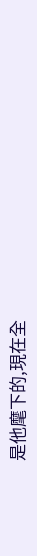是他麾下的,現在全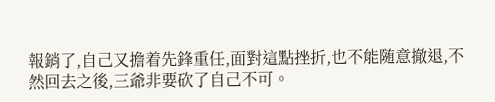報銷了,自己又擔着先鋒重任,面對這點挫折,也不能随意撤退,不然回去之後,三爺非要砍了自己不可。